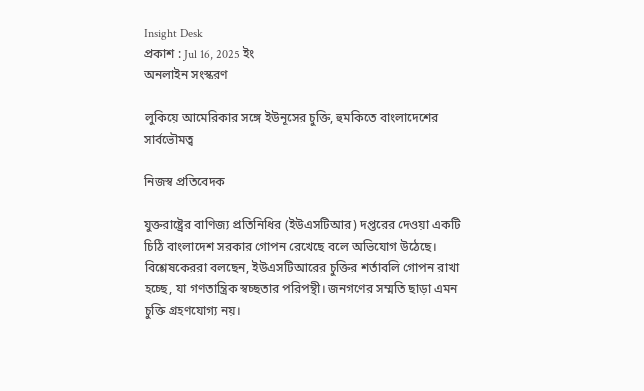Insight Desk
প্রকাশ : Jul 16, 2025 ইং
অনলাইন সংস্করণ

লুকিয়ে আমেরিকার সঙ্গে ইউনূসের চুক্তি, হুমকিতে বাংলাদেশের সার্বভৌমত্ব

নিজস্ব প্রতিবেদক

যুক্তরাষ্ট্রের বাণিজ্য প্রতিনিধির (ইউএসটিআর) দপ্তরের দেওয়া একটি চিঠি বাংলাদেশ সরকার গোপন রেখেছে বলে অভিযোগ উঠেছে। বিশ্লেষকেররা বলছেন, ইউএসটিআরের চুক্তির শর্তাবলি গোপন রাখা হচ্ছে, যা গণতান্ত্রিক স্বচ্ছতার পরিপন্থী। জনগণের সম্মতি ছাড়া এমন চুক্তি গ্রহণযোগ্য নয়।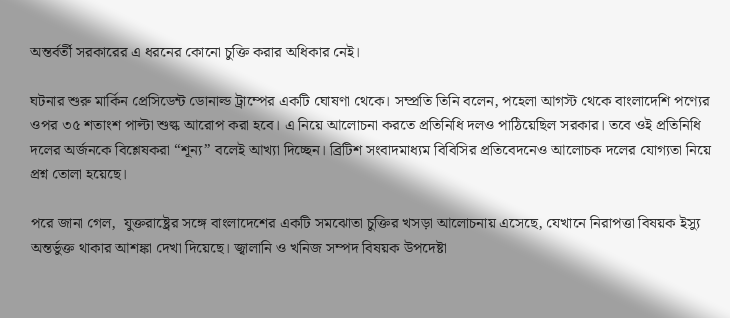অন্তর্বর্তী সরকারের এ ধরনের কোনো চুক্তি করার অধিকার নেই।

ঘটনার শুরু মার্কিন প্রেসিডেন্ট ডোনাল্ড ট্রাম্পের একটি ঘোষণা থেকে। সম্প্রতি তিনি বলেন, পহেলা আগস্ট থেকে বাংলাদেশি পণ্যের ওপর ৩৫ শতাংশ পাল্টা শুল্ক আরোপ করা হবে। এ নিয়ে আলোচনা করতে প্রতিনিধি দলও পাঠিয়েছিল সরকার। তবে ওই প্রতিনিধি দলের অর্জনকে বিশ্লেষকরা “শূন্য” বলেই আখ্যা দিচ্ছেন। ব্রিটিশ সংবাদমাধ্যম বিবিসির প্রতিবেদনেও আলোচক দলের যোগ্যতা নিয়ে প্রশ্ন তোলা হয়েছে।

পরে জানা গেল,  যুক্তরাষ্ট্রের সঙ্গে বাংলাদেশের একটি সমঝোতা চুক্তির খসড়া আলোচনায় এসেছে, যেখানে নিরাপত্তা বিষয়ক ইস্যু অন্তর্ভুক্ত থাকার আশঙ্কা দেখা দিয়েছে। জ্বালানি ও খনিজ সম্পদ বিষয়ক উপদেষ্টা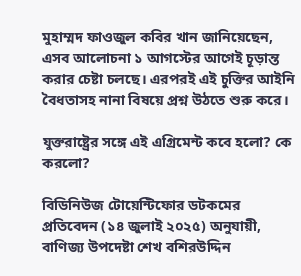মুহাম্মদ ফাওজুল কবির খান জানিয়েছেন, এসব আলোচনা ১ আগস্টের আগেই চূড়ান্ত করার চেষ্টা চলছে। এরপরই এই চুক্তির আইনি বৈধতাসহ নানা বিষয়ে প্রশ্ন উঠতে শুরু করে।

যুক্তরাষ্ট্রের সঙ্গে এই এগ্রিমেন্ট কবে হলো? কে করলো?

বিডিনিউজ টোয়েন্টিফোর ডটকমের প্রতিবেদন (১৪ জুলাই ২০২৫) অনুযায়ী, বাণিজ্য উপদেষ্টা শেখ বশিরউদ্দিন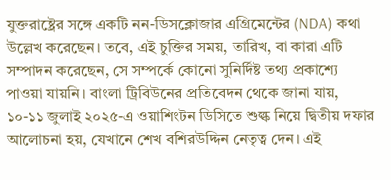যুক্তরাষ্ট্রের সঙ্গে একটি নন-ডিসক্লোজার এগ্রিমেন্টের (NDA) কথা উল্লেখ করেছেন। তবে, এই চুক্তির সময়, তারিখ, বা কারা এটি সম্পাদন করেছেন, সে সম্পর্কে কোনো সুনির্দিষ্ট তথ্য প্রকাশ্যে পাওয়া যায়নি। বাংলা ট্রিবিউনের প্রতিবেদন থেকে জানা যায়, ১০-১১ জুলাই ২০২৫-এ ওয়াশিংটন ডিসিতে শুল্ক নিয়ে দ্বিতীয় দফার আলোচনা হয়, যেখানে শেখ বশিরউদ্দিন নেতৃত্ব দেন। এই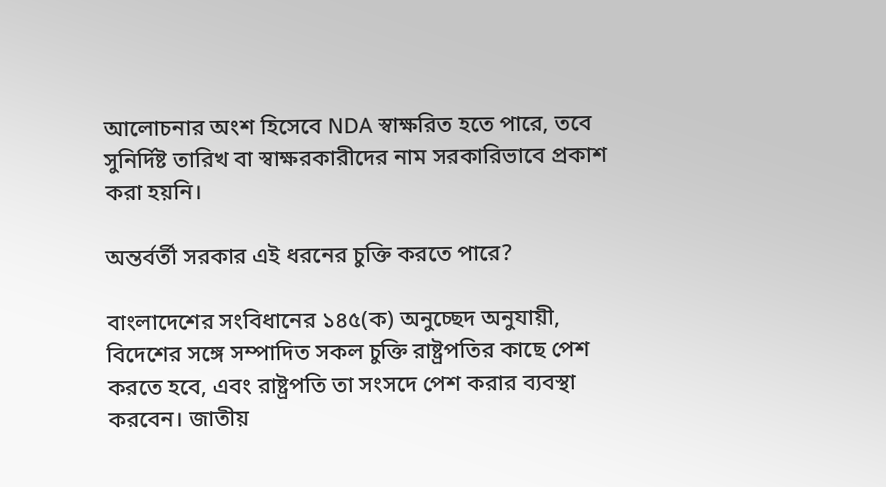আলোচনার অংশ হিসেবে NDA স্বাক্ষরিত হতে পারে, তবে সুনির্দিষ্ট তারিখ বা স্বাক্ষরকারীদের নাম সরকারিভাবে প্রকাশ করা হয়নি।

অন্তর্বর্তী সরকার এই ধরনের চুক্তি করতে পারে?

বাংলাদেশের সংবিধানের ১৪৫(ক) অনুচ্ছেদ অনুযায়ী, বিদেশের সঙ্গে সম্পাদিত সকল চুক্তি রাষ্ট্রপতির কাছে পেশ করতে হবে, এবং রাষ্ট্রপতি তা সংসদে পেশ করার ব্যবস্থা করবেন। জাতীয়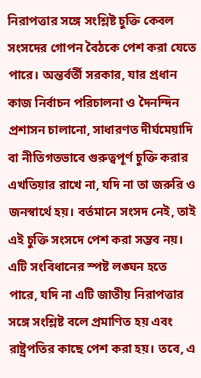নিরাপত্তার সঙ্গে সংশ্লিষ্ট চুক্তি কেবল সংসদের গোপন বৈঠকে পেশ করা যেতে পারে। অন্তর্বর্তী সরকার, যার প্রধান কাজ নির্বাচন পরিচালনা ও দৈনন্দিন প্রশাসন চালানো, সাধারণত দীর্ঘমেয়াদি বা নীতিগতভাবে গুরুত্বপূর্ণ চুক্তি করার এখতিয়ার রাখে না, যদি না তা জরুরি ও জনস্বার্থে হয়। বর্তমানে সংসদ নেই, তাই এই চুক্তি সংসদে পেশ করা সম্ভব নয়। এটি সংবিধানের স্পষ্ট লঙ্ঘন হতে পারে, যদি না এটি জাতীয় নিরাপত্তার সঙ্গে সংশ্লিষ্ট বলে প্রমাণিত হয় এবং রাষ্ট্রপতির কাছে পেশ করা হয়। তবে, এ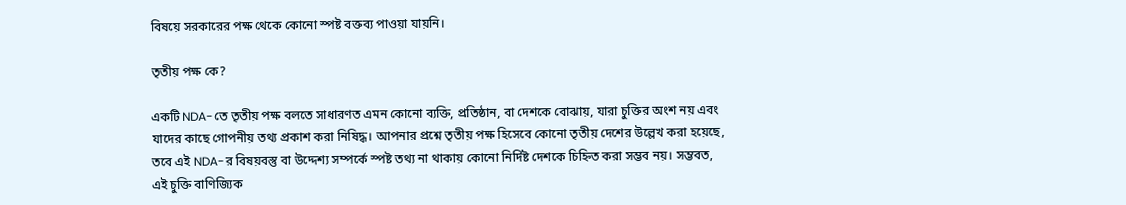বিষয়ে সরকারের পক্ষ থেকে কোনো স্পষ্ট বক্তব্য পাওয়া যায়নি।

তৃতীয় পক্ষ কে?

একটি NDA-তে তৃতীয় পক্ষ বলতে সাধারণত এমন কোনো ব্যক্তি, প্রতিষ্ঠান, বা দেশকে বোঝায়, যারা চুক্তির অংশ নয় এবং যাদের কাছে গোপনীয় তথ্য প্রকাশ করা নিষিদ্ধ। আপনার প্রশ্নে তৃতীয় পক্ষ হিসেবে কোনো তৃতীয় দেশের উল্লেখ করা হয়েছে, তবে এই NDA-র বিষয়বস্তু বা উদ্দেশ্য সম্পর্কে স্পষ্ট তথ্য না থাকায় কোনো নির্দিষ্ট দেশকে চিহ্নিত করা সম্ভব নয়। সম্ভবত, এই চুক্তি বাণিজ্যিক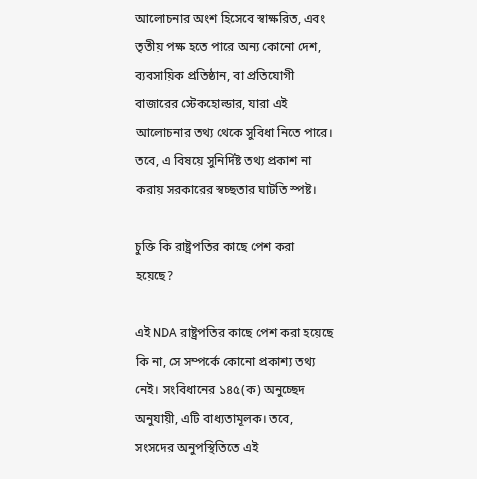আলোচনার অংশ হিসেবে স্বাক্ষরিত, এবং তৃতীয় পক্ষ হতে পারে অন্য কোনো দেশ, ব্যবসায়িক প্রতিষ্ঠান, বা প্রতিযোগী বাজারের স্টেকহোল্ডার, যারা এই আলোচনার তথ্য থেকে সুবিধা নিতে পারে। তবে, এ বিষয়ে সুনির্দিষ্ট তথ্য প্রকাশ না করায় সরকারের স্বচ্ছতার ঘাটতি স্পষ্ট।

চুক্তি কি রাষ্ট্রপতির কাছে পেশ করা হয়েছে?

এই NDA রাষ্ট্রপতির কাছে পেশ করা হয়েছে কি না, সে সম্পর্কে কোনো প্রকাশ্য তথ্য নেই। সংবিধানের ১৪৫(ক) অনুচ্ছেদ অনুযায়ী, এটি বাধ্যতামূলক। তবে, সংসদের অনুপস্থিতিতে এই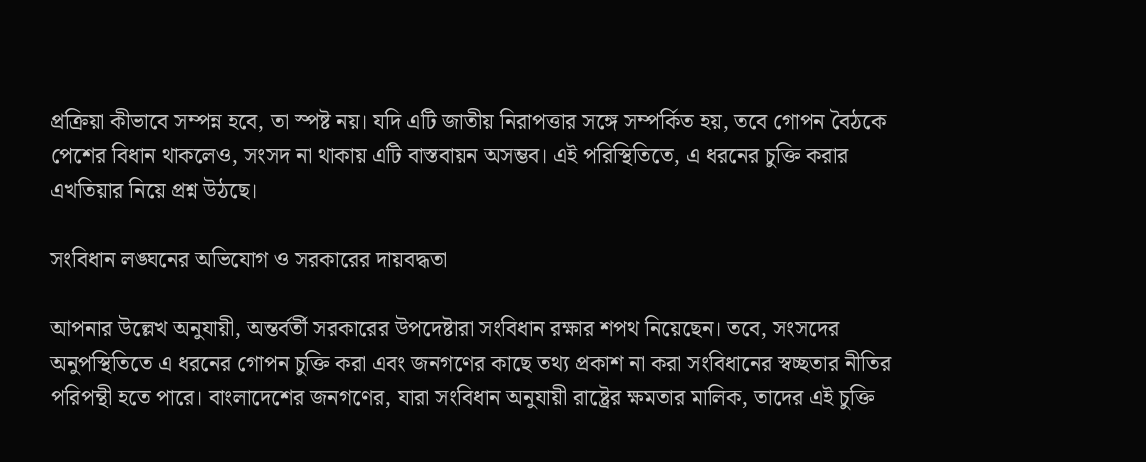প্রক্রিয়া কীভাবে সম্পন্ন হবে, তা স্পষ্ট নয়। যদি এটি জাতীয় নিরাপত্তার সঙ্গে সম্পর্কিত হয়, তবে গোপন বৈঠকে পেশের বিধান থাকলেও, সংসদ না থাকায় এটি বাস্তবায়ন অসম্ভব। এই পরিস্থিতিতে, এ ধরনের চুক্তি করার এখতিয়ার নিয়ে প্রশ্ন উঠছে।

সংবিধান লঙ্ঘনের অভিযোগ ও সরকারের দায়বদ্ধতা

আপনার উল্লেখ অনুযায়ী, অন্তর্বর্তী সরকারের উপদেষ্টারা সংবিধান রক্ষার শপথ নিয়েছেন। তবে, সংসদের অনুপস্থিতিতে এ ধরনের গোপন চুক্তি করা এবং জনগণের কাছে তথ্য প্রকাশ না করা সংবিধানের স্বচ্ছতার নীতির পরিপন্থী হতে পারে। বাংলাদেশের জনগণের, যারা সংবিধান অনুযায়ী রাষ্ট্রের ক্ষমতার মালিক, তাদের এই চুক্তি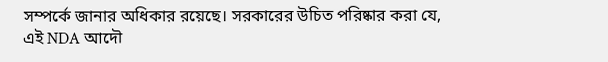সম্পর্কে জানার অধিকার রয়েছে। সরকারের উচিত পরিষ্কার করা যে, এই NDA আদৌ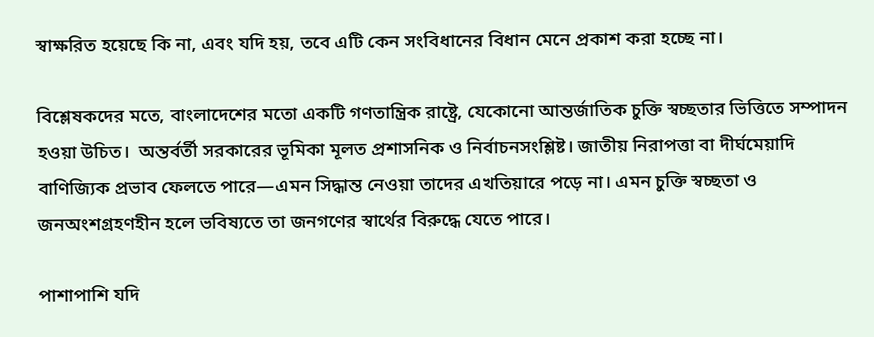স্বাক্ষরিত হয়েছে কি না, এবং যদি হয়, তবে এটি কেন সংবিধানের বিধান মেনে প্রকাশ করা হচ্ছে না।

বিশ্লেষকদের মতে, বাংলাদেশের মতো একটি গণতান্ত্রিক রাষ্ট্রে, যেকোনো আন্তর্জাতিক চুক্তি স্বচ্ছতার ভিত্তিতে সম্পাদন হওয়া উচিত।  অন্তর্বর্তী সরকারের ভূমিকা মূলত প্রশাসনিক ও নির্বাচনসংশ্লিষ্ট। জাতীয় নিরাপত্তা বা দীর্ঘমেয়াদি বাণিজ্যিক প্রভাব ফেলতে পারে—এমন সিদ্ধান্ত নেওয়া তাদের এখতিয়ারে পড়ে না। এমন চুক্তি স্বচ্ছতা ও জনঅংশগ্রহণহীন হলে ভবিষ্যতে তা জনগণের স্বার্থের বিরুদ্ধে যেতে পারে।

পাশাপাশি যদি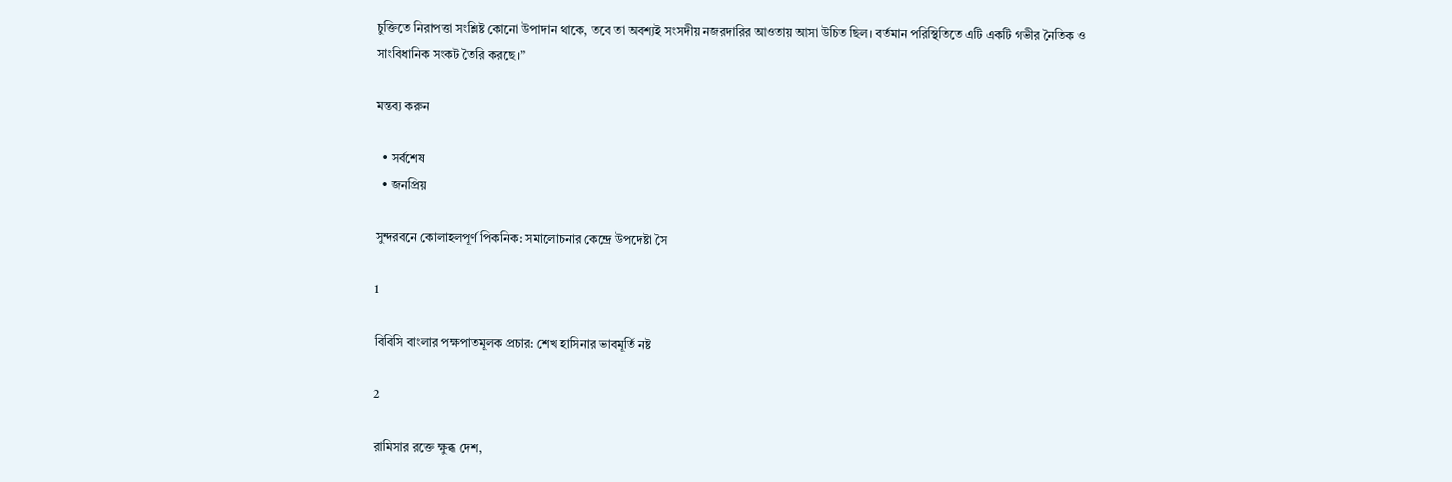চুক্তিতে নিরাপত্তা সংশ্লিষ্ট কোনো উপাদান থাকে, তবে তা অবশ্যই সংসদীয় নজরদারির আওতায় আসা উচিত ছিল। বর্তমান পরিস্থিতিতে এটি একটি গভীর নৈতিক ও সাংবিধানিক সংকট তৈরি করছে।”

মন্তব্য করুন

  • সর্বশেষ
  • জনপ্রিয়

সুন্দরবনে কোলাহলপূর্ণ পিকনিক: সমালোচনার কেন্দ্রে উপদেষ্টা সৈ

1

বিবিসি বাংলার পক্ষপাতমূলক প্রচার: শেখ হাসিনার ভাবমূর্তি নষ্ট

2

রামিসার রক্তে ক্ষুব্ধ দেশ,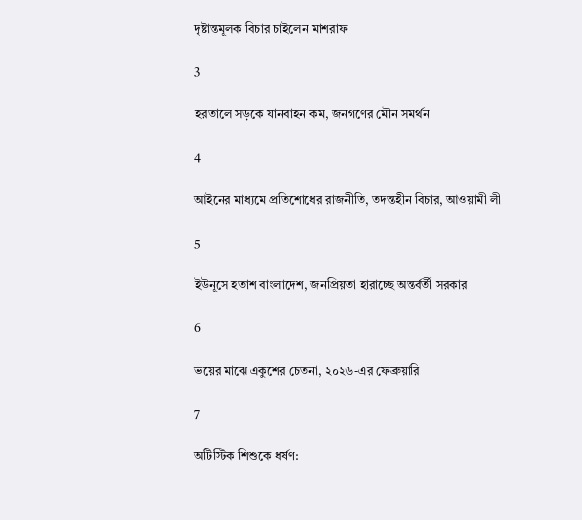দৃষ্টান্তমূলক বিচার চাইলেন মাশরাফ

3

হরতালে সড়কে যানবাহন কম, জনগণের মৌন সমর্থন

4

আইনের মাধ্যমে প্রতিশোধের রাজনীতি, তদন্তহীন বিচার, আওয়ামী লী

5

ইউনূসে হতাশ বাংলাদেশ, জনপ্রিয়তা হারাচ্ছে অন্তর্বর্তী সরকার

6

ভয়ের মাঝে একুশের চেতনা, ২০২৬-এর ফেব্রুয়ারি

7

অটিস্টিক শিশুকে ধর্ষণ: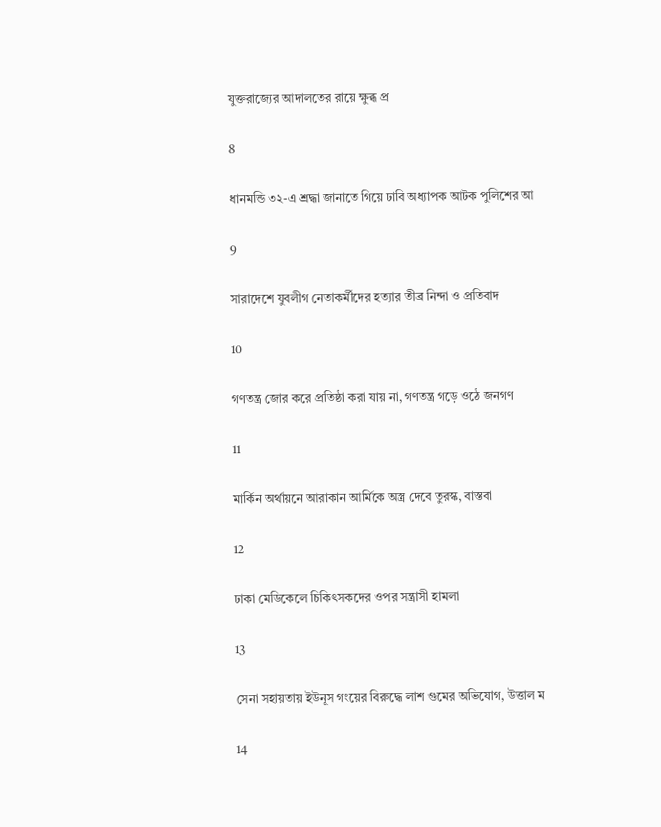যুক্তরাজ্যের আদালতের রায়ে ক্ষুব্ধ প্র

8

ধানমন্ডি ৩২-এ শ্রদ্ধা জানাতে গিয়ে ঢাবি অধ্যাপক আটক পুলিশের আ

9

সারাদেশে যুবলীগ নেতাকর্মীদের হত্যার তীব্র নিন্দা ও প্রতিবাদ

10

গণতন্ত্র জোর করে প্রতিষ্ঠা করা যায় না, গণতন্ত্র গড়ে ওঠে জনগণ

11

মার্কিন অর্থায়নে আরাকান আর্মিকে অস্ত্র দেবে তুরস্ক, বাস্তবা

12

ঢাকা মেডিকেলে চিকিৎসকদের ওপর সন্ত্রাসী হামলা

13

সেনা সহায়তায় ইউনূস গংয়ের বিরুদ্ধে লাশ গুমের অভিযোগ, উত্তাল ম

14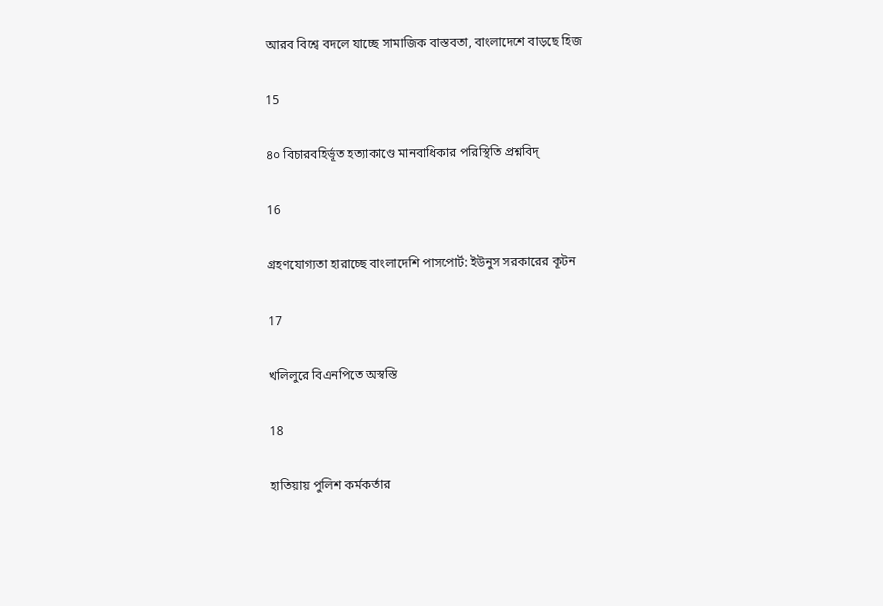আরব বিশ্বে বদলে যাচ্ছে সামাজিক বাস্তবতা, বাংলাদেশে বাড়ছে হিজ

15

৪০ বিচারবহির্ভূত হত্যাকাণ্ডে মানবাধিকার পরিস্থিতি প্রশ্নবিদ্

16

গ্রহণযোগ্যতা হারাচ্ছে বাংলাদেশি পাসপোর্ট: ইউনুস সরকারের কূটন

17

খলিলুরে বিএনপিতে অস্বস্তি

18

হাতিয়ায় পুলিশ কর্মকর্তার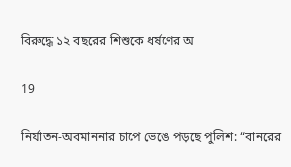বিরুদ্ধে ১২ বছরের শিশুকে ধর্ষণের অ

19

নির্যাতন-অবমাননার চাপে ভেঙে পড়ছে পুলিশ: “বানরের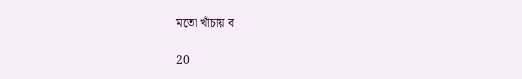মতো খাঁচায় ব

20